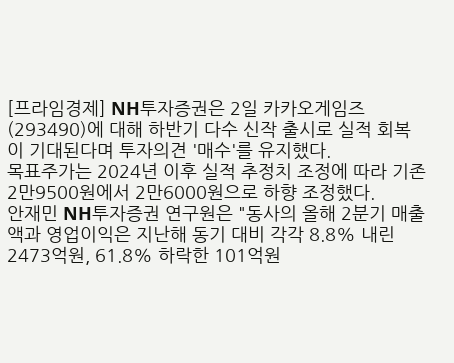[프라임경제] NH투자증권은 2일 카카오게임즈(293490)에 대해 하반기 다수 신작 출시로 실적 회복이 기대된다며 투자의견 '매수'를 유지했다.
목표주가는 2024년 이후 실적 추정치 조정에 따라 기존 2만9500원에서 2만6000원으로 하향 조정했다.
안재민 NH투자증권 연구원은 "동사의 올해 2분기 매출액과 영업이익은 지난해 동기 대비 각각 8.8% 내린 2473억원, 61.8% 하락한 101억원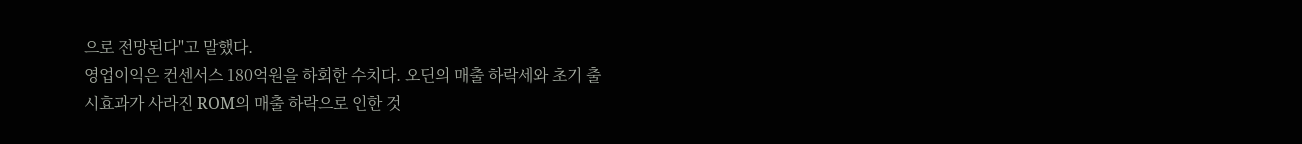으로 전망된다"고 말했다.
영업이익은 컨센서스 180억원을 하회한 수치다. 오딘의 매출 하락세와 초기 출시효과가 사라진 ROM의 매출 하락으로 인한 것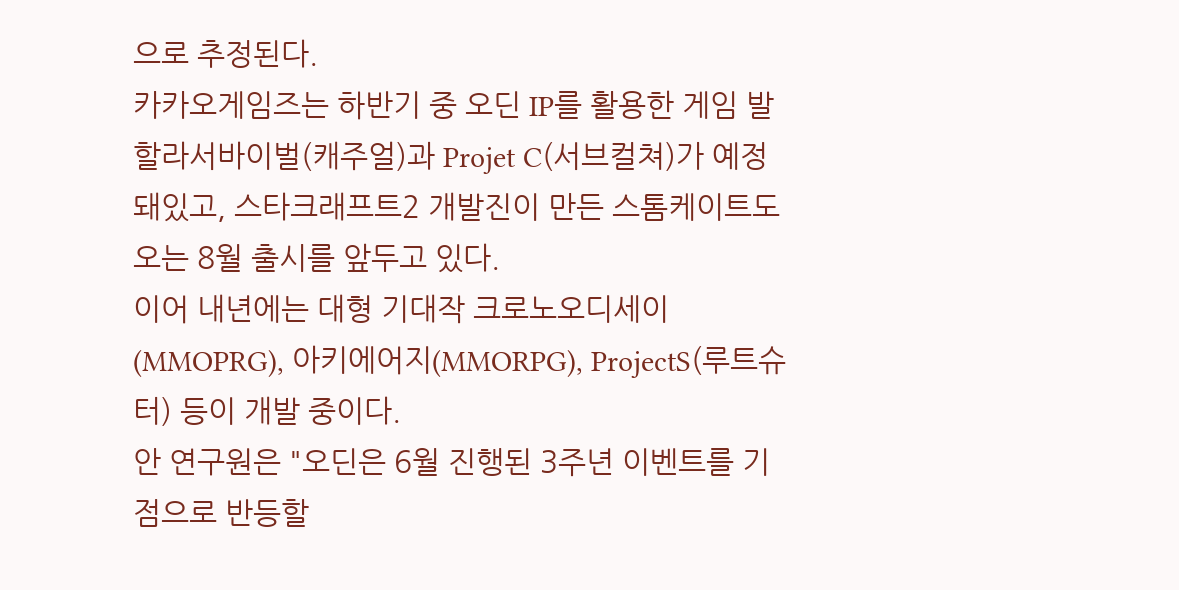으로 추정된다.
카카오게임즈는 하반기 중 오딘 IP를 활용한 게임 발할라서바이벌(캐주얼)과 Projet C(서브컬쳐)가 예정돼있고, 스타크래프트2 개발진이 만든 스톰케이트도 오는 8월 출시를 앞두고 있다.
이어 내년에는 대형 기대작 크로노오디세이(MMOPRG), 아키에어지(MMORPG), ProjectS(루트슈터) 등이 개발 중이다.
안 연구원은 "오딘은 6월 진행된 3주년 이벤트를 기점으로 반등할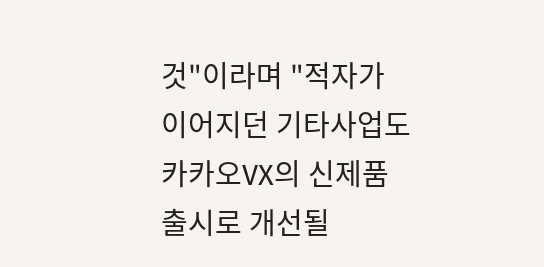것"이라며 "적자가 이어지던 기타사업도 카카오VX의 신제품 출시로 개선될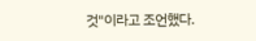것"이라고 조언했다.